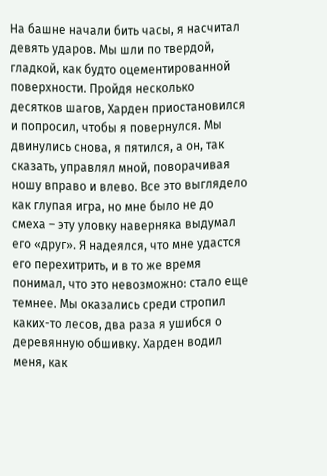На башне начали бить часы, я насчитал девять ударов. Мы шли по твердой, гладкой, как будто оцементированной поверхности. Пройдя несколько десятков шагов, Харден приостановился и попросил, чтобы я повернулся. Мы двинулись снова, я пятился, а он, так сказать, управлял мной, поворачивая ношу вправо и влево. Все это выглядело как глупая игра, но мне было не до смеха – эту уловку наверняка выдумал его «друг». Я надеялся, что мне удастся его перехитрить, и в то же время понимал, что это невозможно: стало еще темнее. Мы оказались среди стропил каких-то лесов, два раза я ушибся о деревянную обшивку. Харден водил меня, как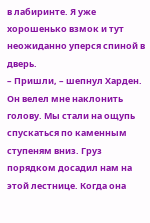в лабиринте. Я уже хорошенько взмок и тут неожиданно уперся спиной в дверь.
– Пришли, – шепнул Харден.
Он велел мне наклонить голову. Мы стали на ощупь спускаться по каменным ступеням вниз. Груз порядком досадил нам на этой лестнице. Когда она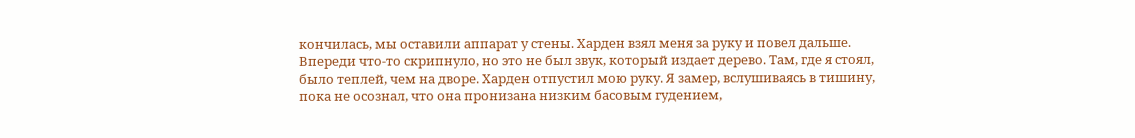кончилась, мы оставили аппарат у стены. Харден взял меня за руку и повел дальше. Впереди что-то скрипнуло, но это не был звук, который издает дерево. Там, где я стоял, было теплей, чем на дворе. Харден отпустил мою руку. Я замер, вслушиваясь в тишину, пока не осознал, что она пронизана низким басовым гудением,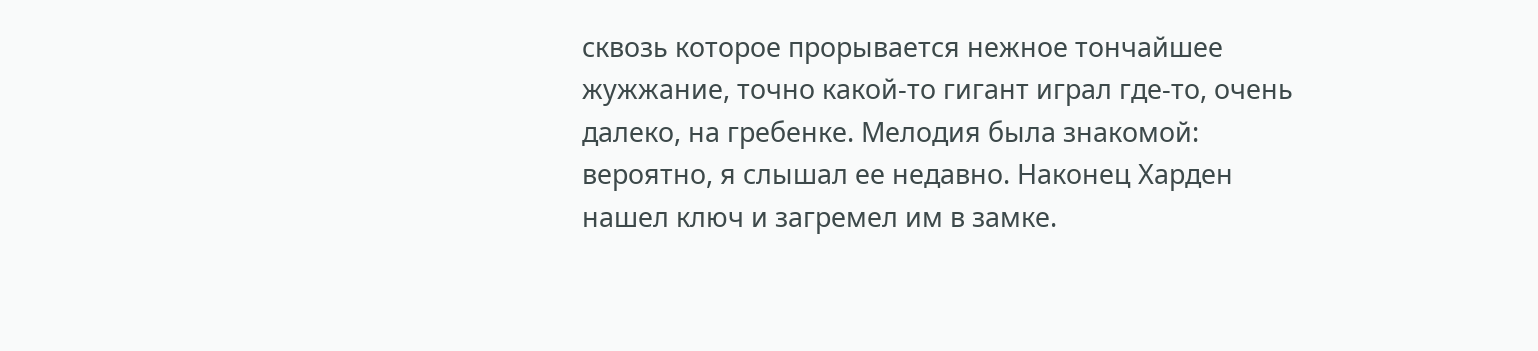сквозь которое прорывается нежное тончайшее жужжание, точно какой-то гигант играл где-то, очень далеко, на гребенке. Мелодия была знакомой: вероятно, я слышал ее недавно. Наконец Харден нашел ключ и загремел им в замке.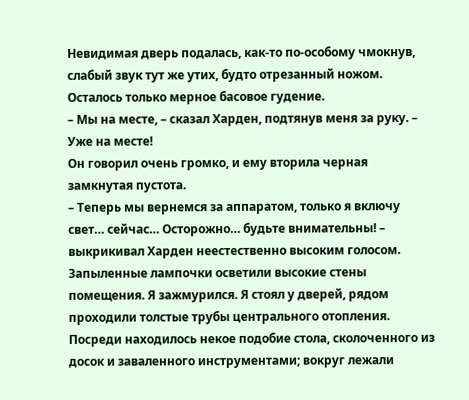Невидимая дверь подалась, как-то по-особому чмокнув, слабый звук тут же утих, будто отрезанный ножом. Осталось только мерное басовое гудение.
– Мы на месте, – сказал Харден, подтянув меня за руку. – Уже на месте!
Он говорил очень громко, и ему вторила черная замкнутая пустота.
– Теперь мы вернемся за аппаратом, только я включу свет… сейчас… Осторожно… будьте внимательны! – выкрикивал Харден неестественно высоким голосом. Запыленные лампочки осветили высокие стены помещения. Я зажмурился. Я стоял у дверей, рядом проходили толстые трубы центрального отопления.
Посреди находилось некое подобие стола, сколоченного из досок и заваленного инструментами; вокруг лежали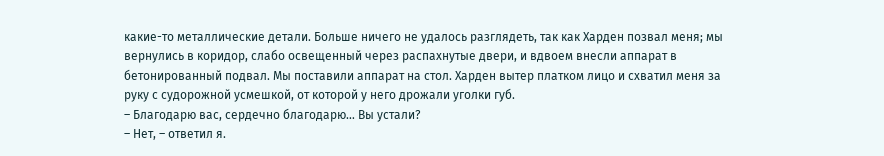какие-то металлические детали. Больше ничего не удалось разглядеть, так как Харден позвал меня; мы вернулись в коридор, слабо освещенный через распахнутые двери, и вдвоем внесли аппарат в бетонированный подвал. Мы поставили аппарат на стол. Харден вытер платком лицо и схватил меня за руку с судорожной усмешкой, от которой у него дрожали уголки губ.
– Благодарю вас, сердечно благодарю… Вы устали?
– Нет, – ответил я.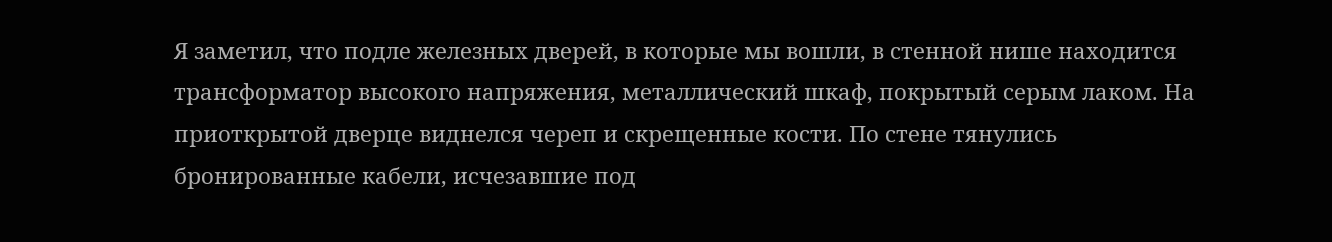Я заметил, что подле железных дверей, в которые мы вошли, в стенной нише находится трансформатор высокого напряжения, металлический шкаф, покрытый серым лаком. На приоткрытой дверце виднелся череп и скрещенные кости. По стене тянулись бронированные кабели, исчезавшие под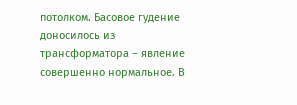потолком. Басовое гудение доносилось из трансформатора – явление совершенно нормальное. В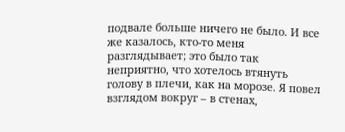подвале больше ничего не было. И все же казалось, кто-то меня разглядывает; это было так неприятно, что хотелось втянуть голову в плечи, как на морозе. Я повел взглядом вокруг – в стенах,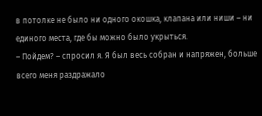в потолке не было ни одного окошка, клапана или ниши – ни единого места, где бы можно было укрыться.
– Пойдем? – спросил я. Я был весь собран и напряжен, больше всего меня раздражало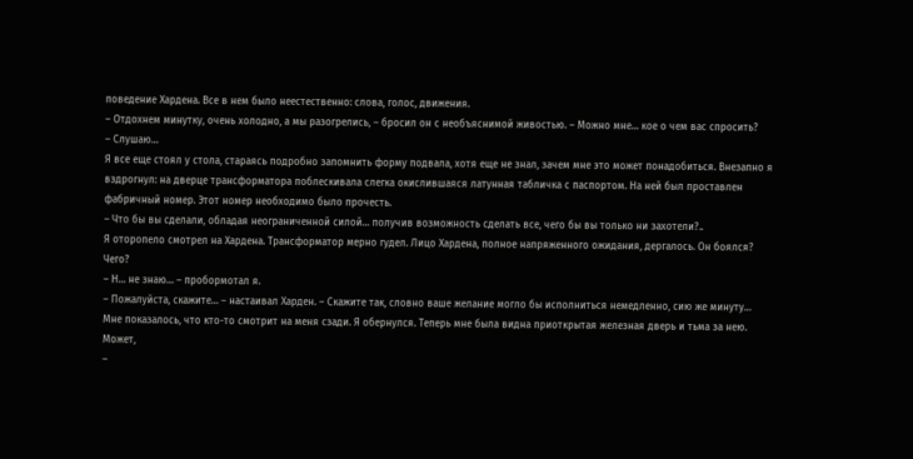поведение Хардена. Все в нем было неестественно: слова, голос, движения.
– Отдохнем минутку, очень холодно, а мы разогрелись, – бросил он с необъяснимой живостью. – Можно мне… кое о чем вас спросить?
– Слушаю…
Я все еще стоял у стола, стараясь подробно запомнить форму подвала, хотя еще не знал, зачем мне это может понадобиться. Внезапно я вздрогнул: на дверце трансформатора поблескивала слегка окислившаяся латунная табличка с паспортом. На ней был проставлен фабричный номер. Этот номер необходимо было прочесть.
– Что бы вы сделали, обладая неограниченной силой… получив возможность сделать все, чего бы вы только ни захотели?..
Я оторопело смотрел на Хардена. Трансформатор мерно гудел. Лицо Хардена, полное напряженного ожидания, дергалось. Он боялся? Чего?
– Н… не знаю… – пробормотал я.
– Пожалуйста, скажите… – настаивал Харден. – Скажите так, словно ваше желание могло бы исполниться немедленно, сию же минуту…
Мне показалось, что кто-то смотрит на меня сзади. Я обернулся. Теперь мне была видна приоткрытая железная дверь и тьма за нею. Может,
–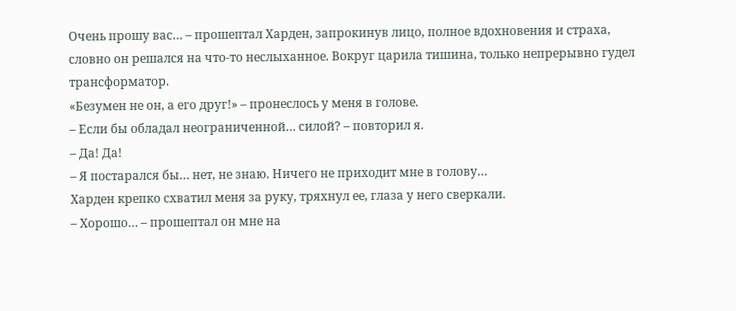Очень прошу вас… – прошептал Харден, запрокинув лицо, полное вдохновения и страха, словно он решался на что-то неслыханное. Вокруг царила тишина, только непрерывно гудел трансформатор.
«Безумен не он, а его друг!» – пронеслось у меня в голове.
– Если бы обладал неограниченной… силой? – повторил я.
– Да! Да!
– Я постарался бы… нет, не знаю. Ничего не приходит мне в голову…
Харден крепко схватил меня за руку, тряхнул ее, глаза у него сверкали.
– Хорошо… – прошептал он мне на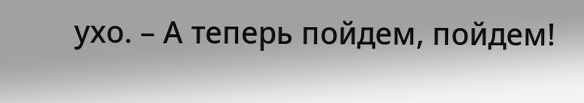ухо. – А теперь пойдем, пойдем!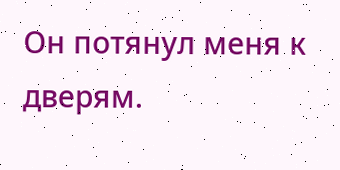Он потянул меня к дверям.